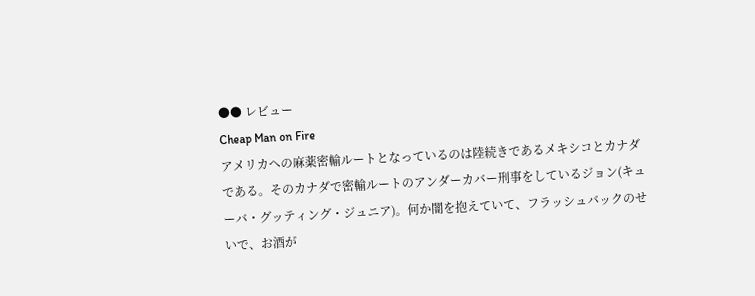●● レビュー
Cheap Man on Fire
アメリカへの麻薬密輸ルートとなっているのは陸続きであるメキシコとカナダである。そのカナダで密輸ルートのアンダーカバー刑事をしているジョン(キューバ・グッティング・ジュニア)。何か闇を抱えていて、フラッシュバックのせいで、お酒が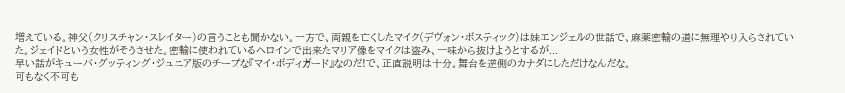増えている。神父(クリスチャン・スレイター)の言うことも聞かない。一方で、両親を亡くしたマイク(デヴォン・ボスティック)は妹エンジェルの世話で、麻薬密輸の道に無理やり入らされていた。ジェイドという女性がそうさせた。密輸に使われているヘロインで出来たマリア像をマイクは盗み、一味から抜けようとするが...
早い話がキューバ・グッティング・ジュニア版のチープな『マイ・ボディガード』なのだ!で、正直説明は十分。舞台を逆側のカナダにしただけなんだな。
可もなく不可も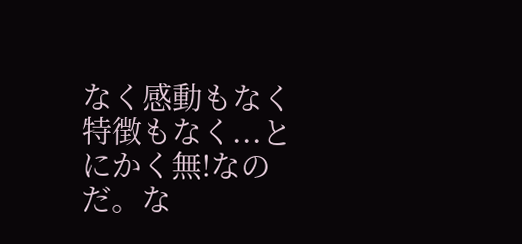なく感動もなく特徴もなく...とにかく無!なのだ。な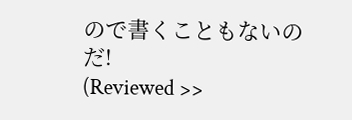ので書くこともないのだ!
(Reviewed >>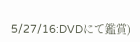5/27/16:DVDにて鑑賞)